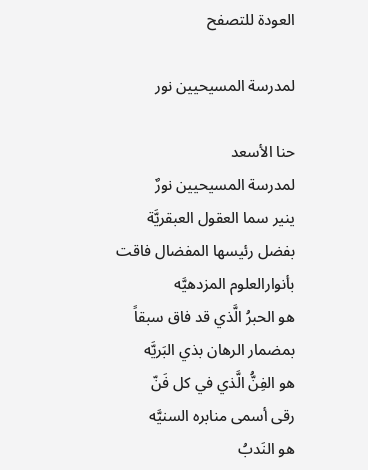العودة للتصفح

لمدرسة المسيحيين نور

حنا الأسعد
لمدرسة المسيحيين نورٌ
ينير سما العقول العبقريَّة
بفضل رئيسها المفضال فاقت
بأنوارالعلوم المزدهيَّه
هو الحبرُ الَّذي قد فاق سبقاً
بمضمار الرهان بذي البَريَّه
هو الفِنُّ الَّذي في كل فَنّ
رقى أسمى منابره السنيَّه
هو النَدبُ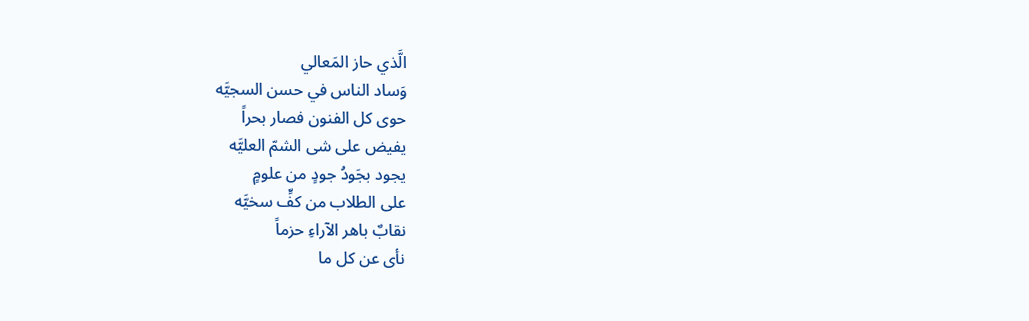الَّذي حاز المَعالي
وَساد الناس في حسن السجيَّه
حوى كل الفنون فصار بحراً
يفيض على شى الشمّ العليَّه
يجود بجَودُ جودٍ من علومٍ
على الطلاب من كفٍّ سخيَّه
نقابٌ باهر الآراءِ حزماً
نأى عن كل ما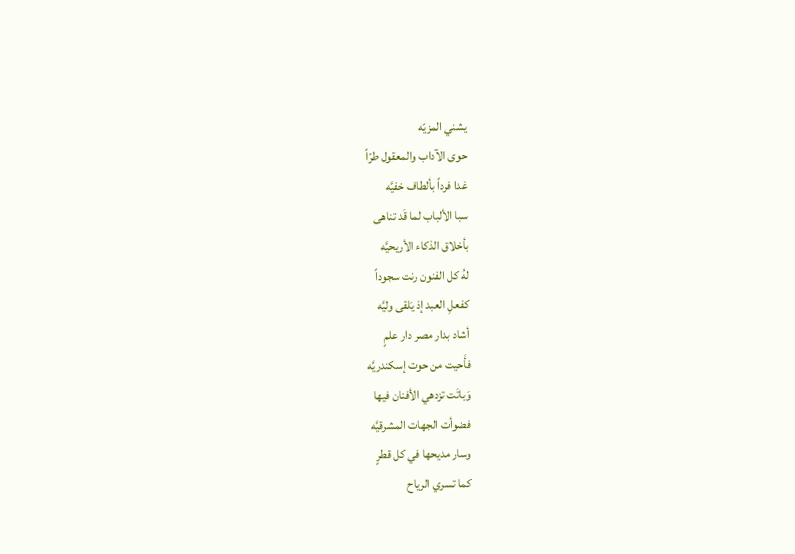يشني المزيّه
حوى الآداب والمعقول طرّاً
غدا فرداً بألطاف خفيَّه
سبا الألباب لما قَد تناهى
بأخلاق الذكاء الأريحيَّه
لهُ كل الفنون رنت سجوداً
كفعلِ العبد إذ يَلقى وليَّه
أشاد بدار مصر دار علمٍ
فأَحيت من حوت إسكندريَّه
وَباتَت تزدهي الأفنان فيها
فضوأت الجهات المشرقيَّه
وسار مديحها في كل قطرٍ
كما تسري الرياح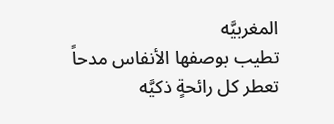المغربيَّه
تطيب بوصفها الأنفاس مدحاً
تعطر كل رائحةٍ ذكيَّه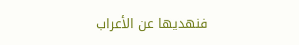فنهديها عن الأعراب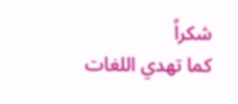شكراً
كما تهدي اللغات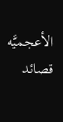الأعجميَّه
قصائد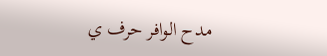مدح الوافر حرف ي